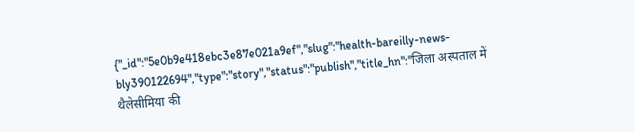{"_id":"5e0b9e418ebc3e87e021a9ef","slug":"health-bareilly-news-bly390122694","type":"story","status":"publish","title_hn":"जिला अस्पताल में थैलेसीमिया की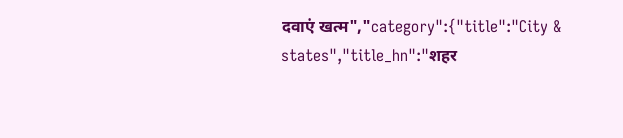दवाएं खत्म","category":{"title":"City & states","title_hn":"शहर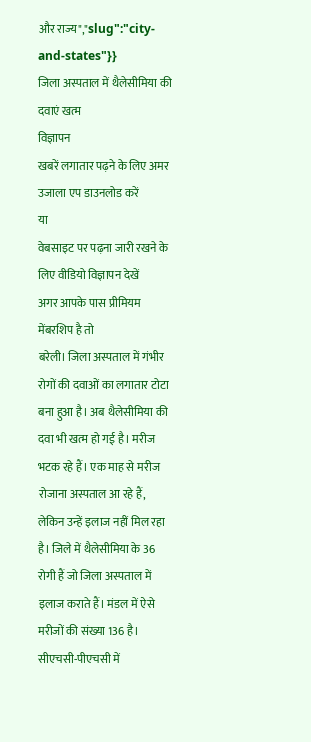और राज्य","slug":"city-and-states"}}
जिला अस्पताल में थैलेसीमिया की दवाएं खत्म
विज्ञापन
खबरें लगातार पढ़ने के लिए अमर उजाला एप डाउनलोड करें
या
वेबसाइट पर पढ़ना जारी रखने के लिए वीडियो विज्ञापन देखें
अगर आपके पास प्रीमियम मेंबरशिप है तो
बरेली। जिला अस्पताल में गंभीर रोगों की दवाओं का लगातार टोटा बना हुआ है। अब थैलेसीमिया की दवा भी खत्म हो गई है। मरीज भटक रहे हैं। एक माह से मरीज रोजाना अस्पताल आ रहे हैं, लेकिन उन्हें इलाज नहीं मिल रहा है। जिले में थैलेसीमिया के 36 रोगी हैं जो जिला अस्पताल में इलाज कराते हैं। मंडल में ऐसे मरीजों की संख्या 136 है।
सीएचसी-पीएचसी में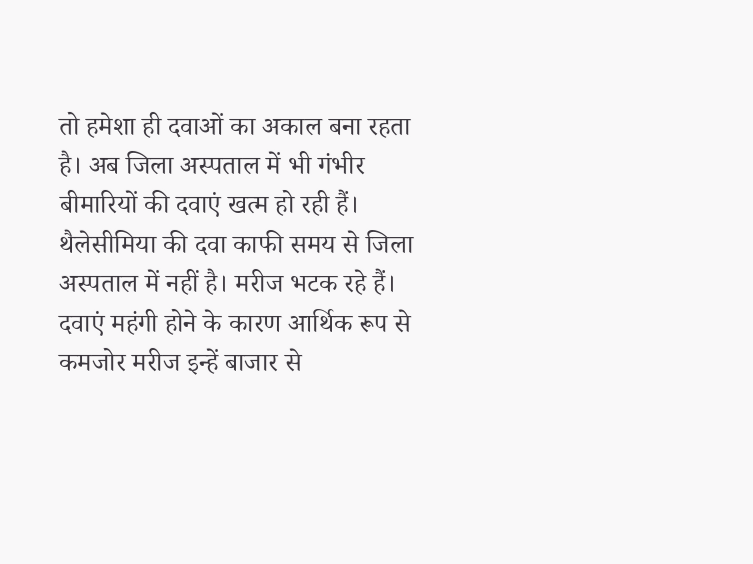तो हमेशा ही दवाओं का अकाल बना रहता है। अब जिला अस्पताल में भी गंभीर बीमारियों की दवाएं खत्म हो रही हैं। थैलेसीमिया की दवा काफी समय से जिला अस्पताल में नहीं है। मरीज भटक रहे हैं। दवाएं महंगी होने के कारण आर्थिक रूप से कमजोर मरीज इन्हें बाजार से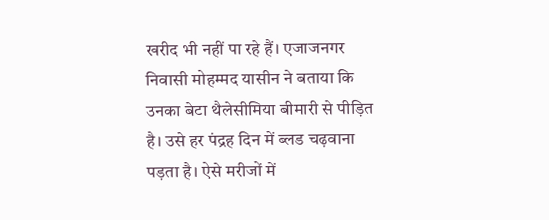खरीद भी नहीं पा रहे हैं। एजाजनगर निवासी मोहम्मद यासीन ने बताया कि उनका बेटा थैलेसीमिया बीमारी से पीड़ित है। उसे हर पंद्रह दिन में ब्लड चढ़वाना पड़ता है। ऐसे मरीजों में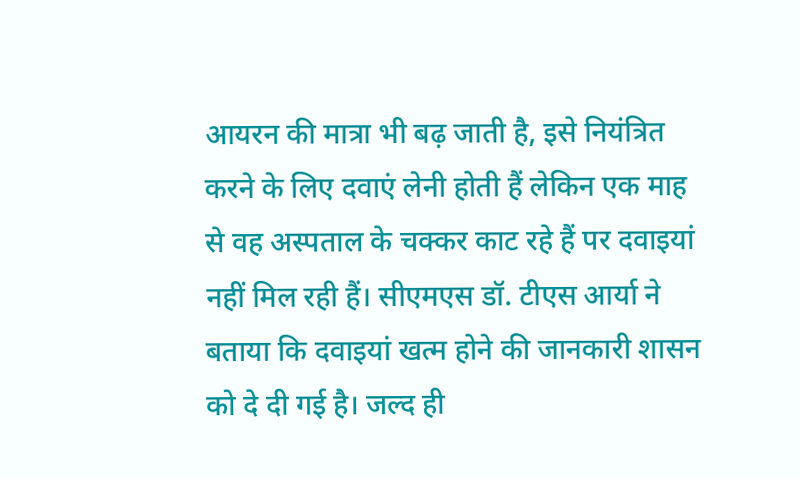आयरन की मात्रा भी बढ़ जाती है, इसे नियंत्रित करने के लिए दवाएं लेनी होती हैं लेकिन एक माह से वह अस्पताल के चक्कर काट रहे हैं पर दवाइयां नहीं मिल रही हैं। सीएमएस डॉ. टीएस आर्या ने बताया कि दवाइयां खत्म होने की जानकारी शासन को दे दी गई है। जल्द ही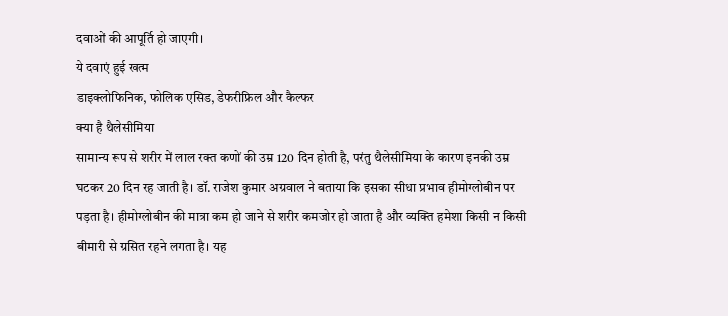दवाओं की आपूर्ति हो जाएगी।
ये दवाएं हुई खत्म
डाइक्लोफिनिक, फोलिक एसिड, डेफरीफ्रिल और कैल्फर
क्या है थैलेसीमिया
सामान्य रूप से शरीर में लाल रक्त कणों की उम्र 120 दिन होती है, परंतु थैलेसीमिया के कारण इनकी उम्र घटकर 20 दिन रह जाती है। डॉ. राजेश कुमार अग्रवाल ने बताया कि इसका सीधा प्रभाव हीमोग्लोबीन पर पड़ता है। हीमोग्लोबीन की मात्रा कम हो जाने से शरीर कमजोर हो जाता है और व्यक्ति हमेशा किसी न किसी बीमारी से ग्रसित रहने लगता है। यह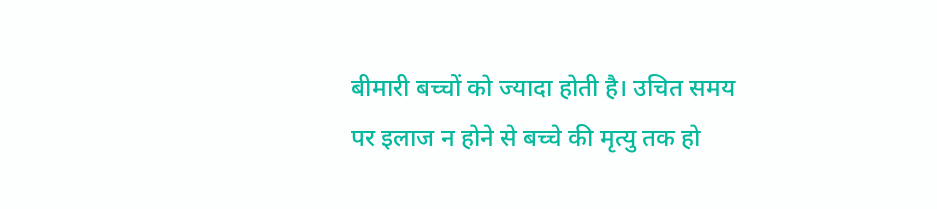बीमारी बच्चों को ज्यादा होती है। उचित समय पर इलाज न होने से बच्चे की मृत्यु तक हो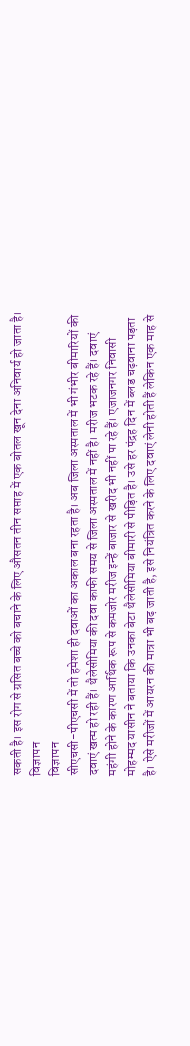सकती है। इस रोग से ग्रसित बच्चे को बचाने के लिए औसतन तीन सप्ताह में एक बोतल खून देना अनिवार्य हो जाता है।
विज्ञापन
विज्ञापन
सीएचसी-पीएचसी में तो हमेशा ही दवाओं का अकाल बना रहता है। अब जिला अस्पताल में भी गंभीर बीमारियों की दवाएं खत्म हो रही हैं। थैलेसीमिया की दवा काफी समय से जिला अस्पताल में नहीं है। मरीज भटक रहे हैं। दवाएं महंगी होने के कारण आर्थिक रूप से कमजोर मरीज इन्हें बाजार से खरीद भी नहीं पा रहे हैं। एजाजनगर निवासी मोहम्मद यासीन ने बताया कि उनका बेटा थैलेसीमिया बीमारी से पीड़ित है। उसे हर पंद्रह दिन में ब्लड चढ़वाना पड़ता है। ऐसे मरीजों में आयरन की मात्रा भी बढ़ जाती है, इसे नियंत्रित करने के लिए दवाएं लेनी होती हैं लेकिन एक माह से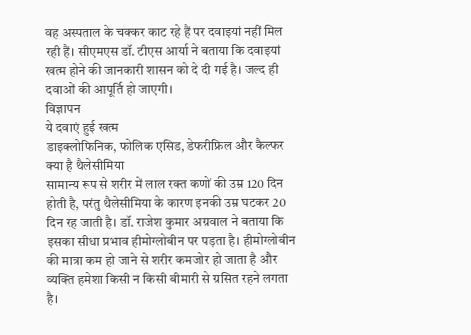वह अस्पताल के चक्कर काट रहे हैं पर दवाइयां नहीं मिल रही हैं। सीएमएस डॉ. टीएस आर्या ने बताया कि दवाइयां खत्म होने की जानकारी शासन को दे दी गई है। जल्द ही दवाओं की आपूर्ति हो जाएगी।
विज्ञापन
ये दवाएं हुई खत्म
डाइक्लोफिनिक, फोलिक एसिड, डेफरीफ्रिल और कैल्फर
क्या है थैलेसीमिया
सामान्य रूप से शरीर में लाल रक्त कणों की उम्र 120 दिन होती है, परंतु थैलेसीमिया के कारण इनकी उम्र घटकर 20 दिन रह जाती है। डॉ. राजेश कुमार अग्रवाल ने बताया कि इसका सीधा प्रभाव हीमोग्लोबीन पर पड़ता है। हीमोग्लोबीन की मात्रा कम हो जाने से शरीर कमजोर हो जाता है और व्यक्ति हमेशा किसी न किसी बीमारी से ग्रसित रहने लगता है।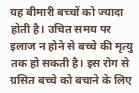यह बीमारी बच्चों को ज्यादा होती है। उचित समय पर इलाज न होने से बच्चे की मृत्यु तक हो सकती है। इस रोग से ग्रसित बच्चे को बचाने के लिए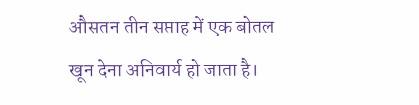औसतन तीन सप्ताह में एक बोतल खून देना अनिवार्य हो जाता है।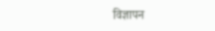विज्ञापन